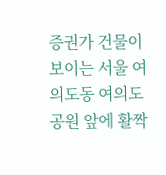증권가 건물이 보이는 서울 여의도동 여의도공원 앞에 활짝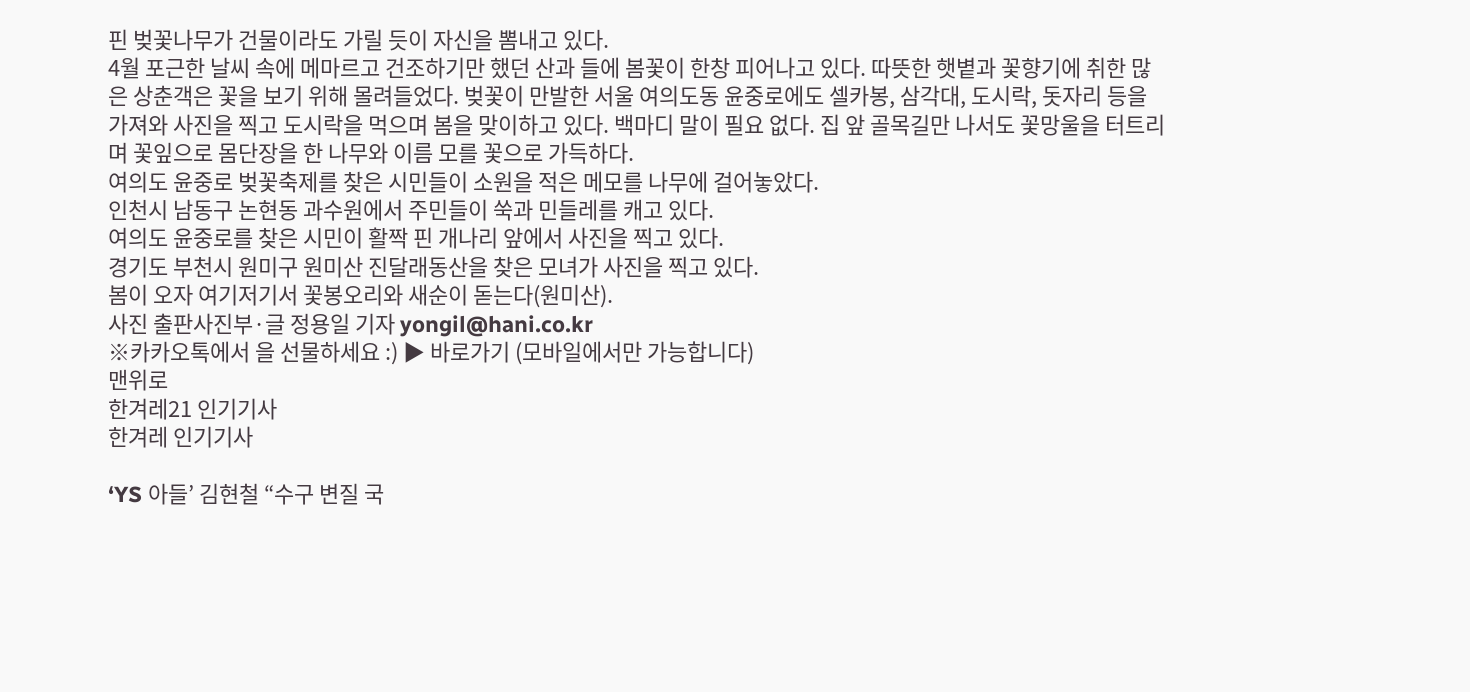핀 벚꽃나무가 건물이라도 가릴 듯이 자신을 뽐내고 있다.
4월 포근한 날씨 속에 메마르고 건조하기만 했던 산과 들에 봄꽃이 한창 피어나고 있다. 따뜻한 햇볕과 꽃향기에 취한 많은 상춘객은 꽃을 보기 위해 몰려들었다. 벚꽃이 만발한 서울 여의도동 윤중로에도 셀카봉, 삼각대, 도시락, 돗자리 등을 가져와 사진을 찍고 도시락을 먹으며 봄을 맞이하고 있다. 백마디 말이 필요 없다. 집 앞 골목길만 나서도 꽃망울을 터트리며 꽃잎으로 몸단장을 한 나무와 이름 모를 꽃으로 가득하다.
여의도 윤중로 벚꽃축제를 찾은 시민들이 소원을 적은 메모를 나무에 걸어놓았다.
인천시 남동구 논현동 과수원에서 주민들이 쑥과 민들레를 캐고 있다.
여의도 윤중로를 찾은 시민이 활짝 핀 개나리 앞에서 사진을 찍고 있다.
경기도 부천시 원미구 원미산 진달래동산을 찾은 모녀가 사진을 찍고 있다.
봄이 오자 여기저기서 꽃봉오리와 새순이 돋는다(원미산).
사진 출판사진부·글 정용일 기자 yongil@hani.co.kr
※카카오톡에서 을 선물하세요 :) ▶ 바로가기 (모바일에서만 가능합니다)
맨위로
한겨레21 인기기사
한겨레 인기기사

‘YS 아들’ 김현철 “수구 변질 국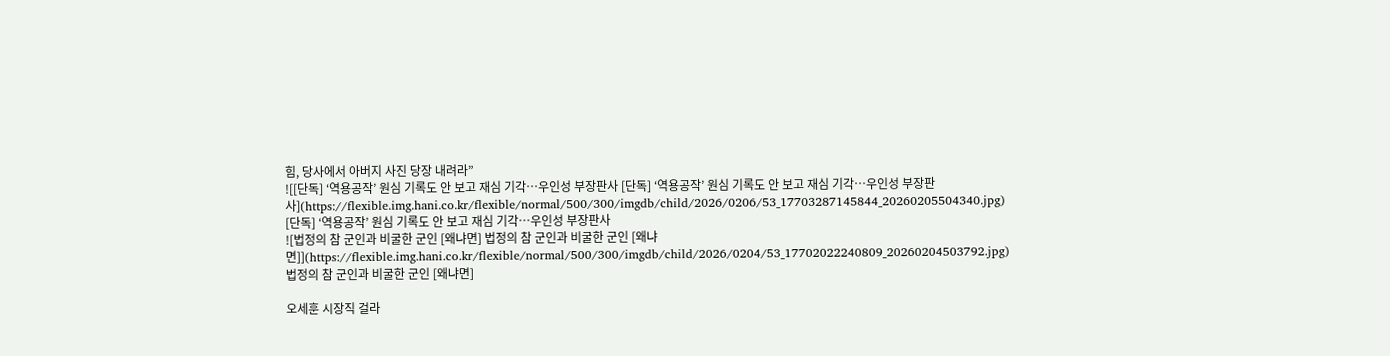힘, 당사에서 아버지 사진 당장 내려라”
![[단독] ‘역용공작’ 원심 기록도 안 보고 재심 기각…우인성 부장판사 [단독] ‘역용공작’ 원심 기록도 안 보고 재심 기각…우인성 부장판사](https://flexible.img.hani.co.kr/flexible/normal/500/300/imgdb/child/2026/0206/53_17703287145844_20260205504340.jpg)
[단독] ‘역용공작’ 원심 기록도 안 보고 재심 기각…우인성 부장판사
![법정의 참 군인과 비굴한 군인 [왜냐면] 법정의 참 군인과 비굴한 군인 [왜냐면]](https://flexible.img.hani.co.kr/flexible/normal/500/300/imgdb/child/2026/0204/53_17702022240809_20260204503792.jpg)
법정의 참 군인과 비굴한 군인 [왜냐면]

오세훈 시장직 걸라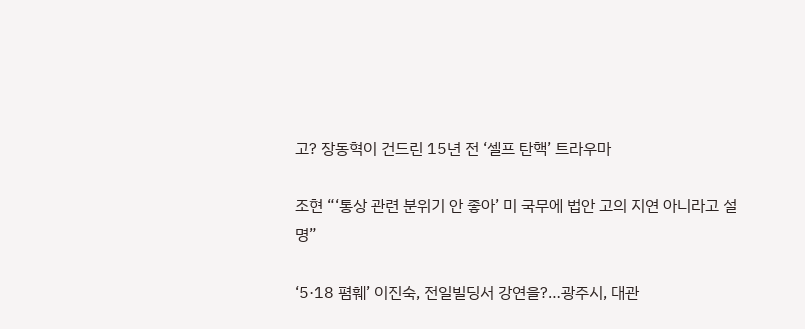고? 장동혁이 건드린 15년 전 ‘셀프 탄핵’ 트라우마

조현 “‘통상 관련 분위기 안 좋아’ 미 국무에 법안 고의 지연 아니라고 설명”

‘5·18 폄훼’ 이진숙, 전일빌딩서 강연을?…광주시, 대관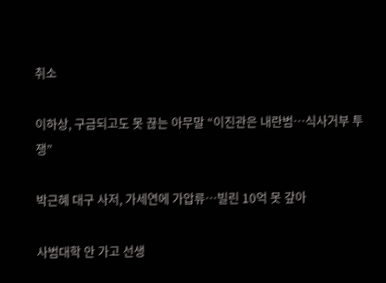취소

이하상, 구금되고도 못 끊는 아무말 “이진관은 내란범…식사거부 투쟁”

박근혜 대구 사저, 가세연에 가압류…빌린 10억 못 갚아

사범대학 안 가고 선생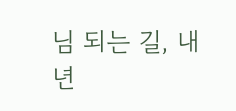님 되는 길, 내년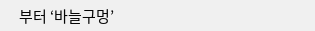부터 ‘바늘구멍’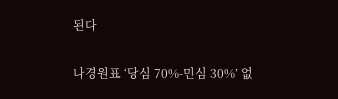된다

나경원표 ‘당심 70%-민심 30%’ 없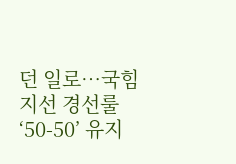던 일로…국힘 지선 경선룰 ‘50-50’ 유지